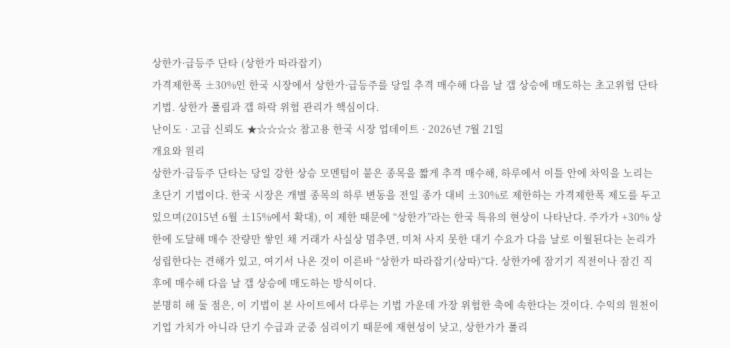상한가·급등주 단타 (상한가 따라잡기)
가격제한폭 ±30%인 한국 시장에서 상한가·급등주를 당일 추격 매수해 다음 날 갭 상승에 매도하는 초고위험 단타 기법. 상한가 풀림과 갭 하락 위험 관리가 핵심이다.
난이도 · 고급 신뢰도 ★☆☆☆☆ 참고용 한국 시장 업데이트 · 2026년 7월 21일
개요와 원리
상한가·급등주 단타는 당일 강한 상승 모멘텀이 붙은 종목을 짧게 추격 매수해, 하루에서 이틀 안에 차익을 노리는 초단기 기법이다. 한국 시장은 개별 종목의 하루 변동을 전일 종가 대비 ±30%로 제한하는 가격제한폭 제도를 두고 있으며(2015년 6월 ±15%에서 확대), 이 제한 때문에 “상한가”라는 한국 특유의 현상이 나타난다. 주가가 +30% 상한에 도달해 매수 잔량만 쌓인 채 거래가 사실상 멈추면, 미처 사지 못한 대기 수요가 다음 날로 이월된다는 논리가 성립한다는 견해가 있고, 여기서 나온 것이 이른바 “상한가 따라잡기(상따)“다. 상한가에 잠기기 직전이나 잠긴 직후에 매수해 다음 날 갭 상승에 매도하는 방식이다.
분명히 해 둘 점은, 이 기법이 본 사이트에서 다루는 기법 가운데 가장 위험한 축에 속한다는 것이다. 수익의 원천이 기업 가치가 아니라 단기 수급과 군중 심리이기 때문에 재현성이 낮고, 상한가가 풀리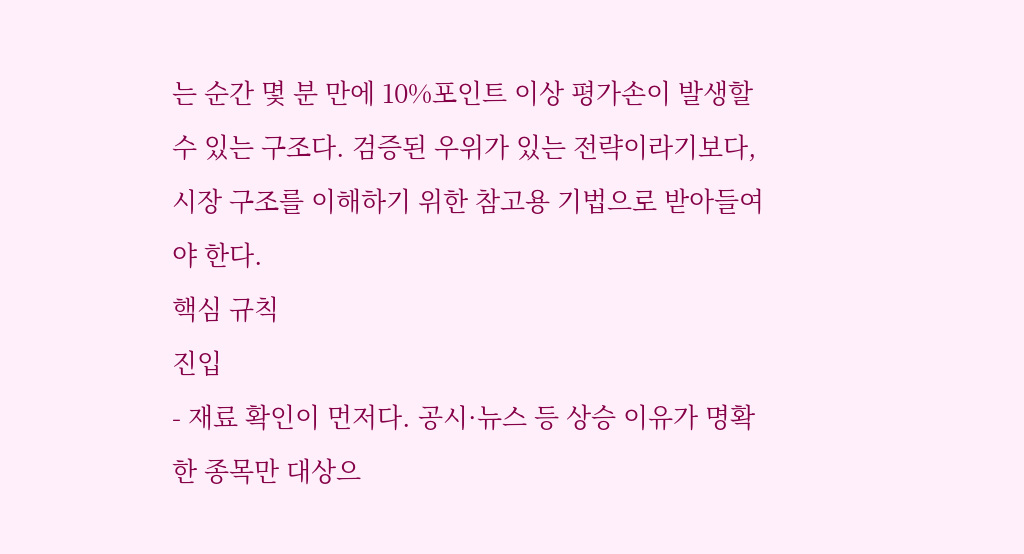는 순간 몇 분 만에 10%포인트 이상 평가손이 발생할 수 있는 구조다. 검증된 우위가 있는 전략이라기보다, 시장 구조를 이해하기 위한 참고용 기법으로 받아들여야 한다.
핵심 규칙
진입
- 재료 확인이 먼저다. 공시·뉴스 등 상승 이유가 명확한 종목만 대상으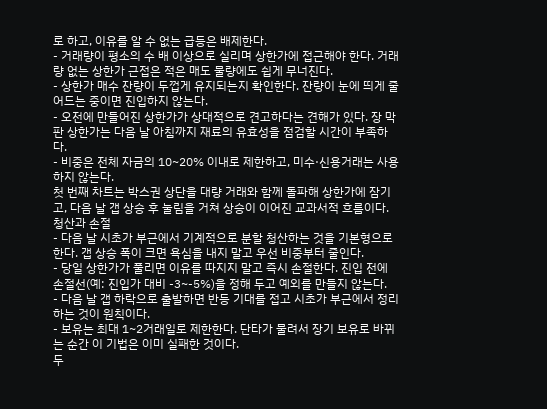로 하고, 이유를 알 수 없는 급등은 배제한다.
- 거래량이 평소의 수 배 이상으로 실리며 상한가에 접근해야 한다. 거래량 없는 상한가 근접은 적은 매도 물량에도 쉽게 무너진다.
- 상한가 매수 잔량이 두껍게 유지되는지 확인한다. 잔량이 눈에 띄게 줄어드는 중이면 진입하지 않는다.
- 오전에 만들어진 상한가가 상대적으로 견고하다는 견해가 있다. 장 막판 상한가는 다음 날 아침까지 재료의 유효성을 점검할 시간이 부족하다.
- 비중은 전체 자금의 10~20% 이내로 제한하고, 미수·신용거래는 사용하지 않는다.
첫 번째 차트는 박스권 상단을 대량 거래와 함께 돌파해 상한가에 잠기고, 다음 날 갭 상승 후 눌림을 거쳐 상승이 이어진 교과서적 흐름이다.
청산과 손절
- 다음 날 시초가 부근에서 기계적으로 분할 청산하는 것을 기본형으로 한다. 갭 상승 폭이 크면 욕심을 내지 말고 우선 비중부터 줄인다.
- 당일 상한가가 풀리면 이유를 따지지 말고 즉시 손절한다. 진입 전에 손절선(예: 진입가 대비 -3~-5%)을 정해 두고 예외를 만들지 않는다.
- 다음 날 갭 하락으로 출발하면 반등 기대를 접고 시초가 부근에서 정리하는 것이 원칙이다.
- 보유는 최대 1~2거래일로 제한한다. 단타가 물려서 장기 보유로 바뀌는 순간 이 기법은 이미 실패한 것이다.
두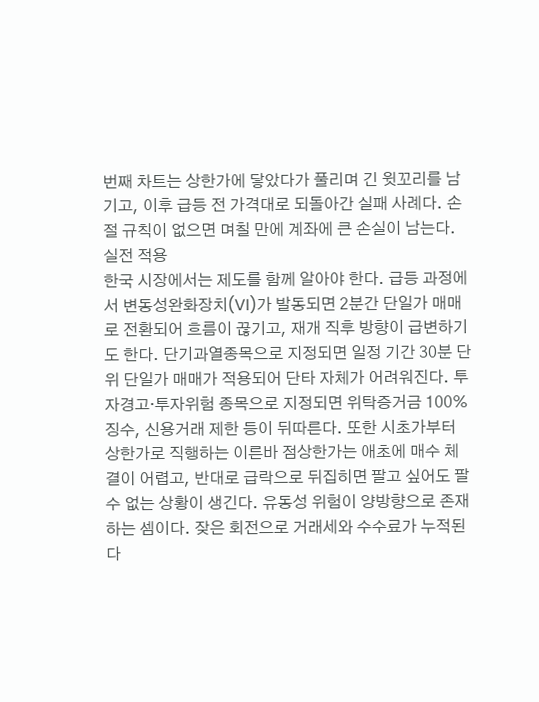번째 차트는 상한가에 닿았다가 풀리며 긴 윗꼬리를 남기고, 이후 급등 전 가격대로 되돌아간 실패 사례다. 손절 규칙이 없으면 며칠 만에 계좌에 큰 손실이 남는다.
실전 적용
한국 시장에서는 제도를 함께 알아야 한다. 급등 과정에서 변동성완화장치(VI)가 발동되면 2분간 단일가 매매로 전환되어 흐름이 끊기고, 재개 직후 방향이 급변하기도 한다. 단기과열종목으로 지정되면 일정 기간 30분 단위 단일가 매매가 적용되어 단타 자체가 어려워진다. 투자경고·투자위험 종목으로 지정되면 위탁증거금 100% 징수, 신용거래 제한 등이 뒤따른다. 또한 시초가부터 상한가로 직행하는 이른바 점상한가는 애초에 매수 체결이 어렵고, 반대로 급락으로 뒤집히면 팔고 싶어도 팔 수 없는 상황이 생긴다. 유동성 위험이 양방향으로 존재하는 셈이다. 잦은 회전으로 거래세와 수수료가 누적된다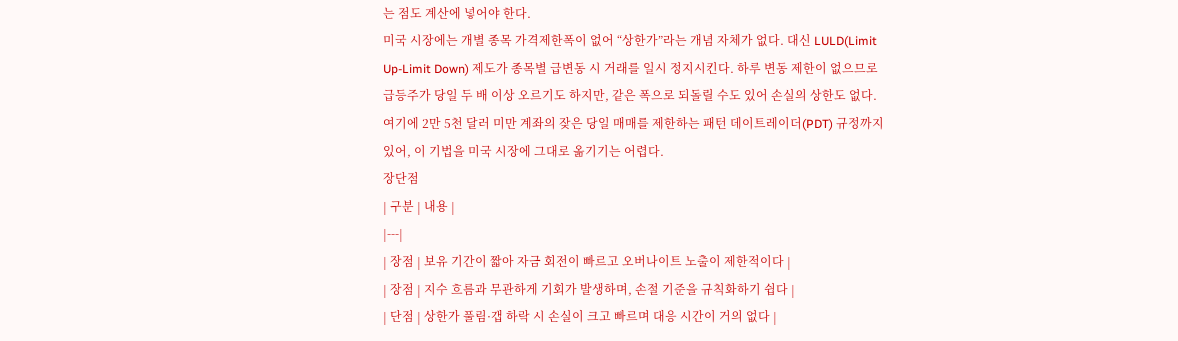는 점도 계산에 넣어야 한다.
미국 시장에는 개별 종목 가격제한폭이 없어 “상한가”라는 개념 자체가 없다. 대신 LULD(Limit Up-Limit Down) 제도가 종목별 급변동 시 거래를 일시 정지시킨다. 하루 변동 제한이 없으므로 급등주가 당일 두 배 이상 오르기도 하지만, 같은 폭으로 되돌릴 수도 있어 손실의 상한도 없다. 여기에 2만 5천 달러 미만 계좌의 잦은 당일 매매를 제한하는 패턴 데이트레이더(PDT) 규정까지 있어, 이 기법을 미국 시장에 그대로 옮기기는 어렵다.
장단점
| 구분 | 내용 |
|---|
| 장점 | 보유 기간이 짧아 자금 회전이 빠르고 오버나이트 노출이 제한적이다 |
| 장점 | 지수 흐름과 무관하게 기회가 발생하며, 손절 기준을 규칙화하기 쉽다 |
| 단점 | 상한가 풀림·갭 하락 시 손실이 크고 빠르며 대응 시간이 거의 없다 |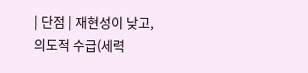| 단점 | 재현성이 낮고, 의도적 수급(세력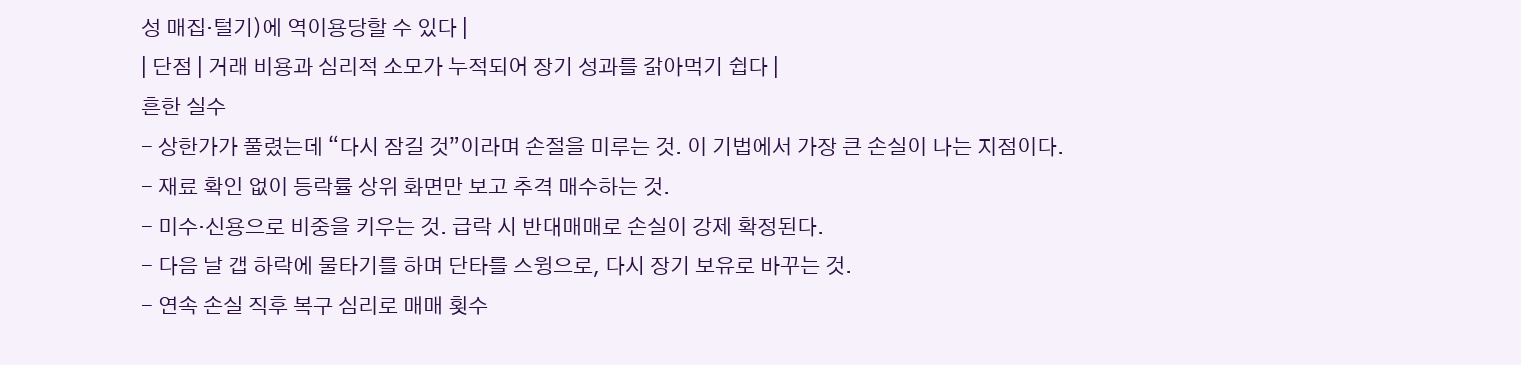성 매집·털기)에 역이용당할 수 있다 |
| 단점 | 거래 비용과 심리적 소모가 누적되어 장기 성과를 갉아먹기 쉽다 |
흔한 실수
- 상한가가 풀렸는데 “다시 잠길 것”이라며 손절을 미루는 것. 이 기법에서 가장 큰 손실이 나는 지점이다.
- 재료 확인 없이 등락률 상위 화면만 보고 추격 매수하는 것.
- 미수·신용으로 비중을 키우는 것. 급락 시 반대매매로 손실이 강제 확정된다.
- 다음 날 갭 하락에 물타기를 하며 단타를 스윙으로, 다시 장기 보유로 바꾸는 것.
- 연속 손실 직후 복구 심리로 매매 횟수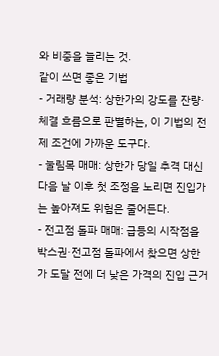와 비중을 늘리는 것.
같이 쓰면 좋은 기법
- 거래량 분석: 상한가의 강도를 잔량·체결 흐름으로 판별하는, 이 기법의 전제 조건에 가까운 도구다.
- 눌림목 매매: 상한가 당일 추격 대신 다음 날 이후 첫 조정을 노리면 진입가는 높아져도 위험은 줄어든다.
- 전고점 돌파 매매: 급등의 시작점을 박스권·전고점 돌파에서 찾으면 상한가 도달 전에 더 낮은 가격의 진입 근거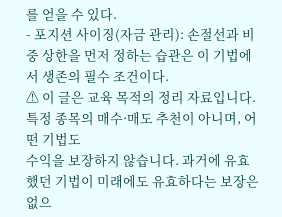를 얻을 수 있다.
- 포지션 사이징(자금 관리): 손절선과 비중 상한을 먼저 정하는 습관은 이 기법에서 생존의 필수 조건이다.
⚠ 이 글은 교육 목적의 정리 자료입니다. 특정 종목의 매수·매도 추천이 아니며, 어떤 기법도
수익을 보장하지 않습니다. 과거에 유효했던 기법이 미래에도 유효하다는 보장은 없으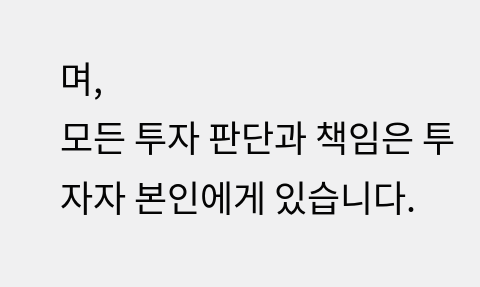며,
모든 투자 판단과 책임은 투자자 본인에게 있습니다.